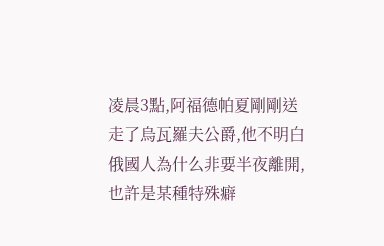凌晨3點,阿福德帕夏剛剛送走了烏瓦羅夫公爵,他不明白俄國人為什么非要半夜離開,也許是某種特殊癖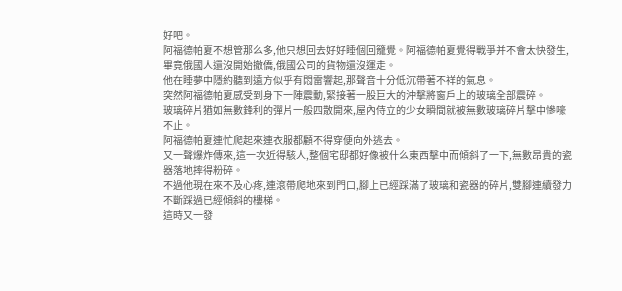好吧。
阿福德帕夏不想管那么多,他只想回去好好睡個回籠覺。阿福德帕夏覺得戰爭并不會太快發生,畢竟俄國人還沒開始撤僑,俄國公司的貨物還沒運走。
他在睡夢中隱約聽到遠方似乎有悶雷響起,那聲音十分低沉帶著不祥的氣息。
突然阿福德帕夏感受到身下一陣震動,緊接著一股巨大的沖擊將窗戶上的玻璃全部震碎。
玻璃碎片猶如無數鋒利的彈片一般四散開來,屋內侍立的少女瞬間就被無數玻璃碎片擊中慘嚎不止。
阿福德帕夏連忙爬起來連衣服都顧不得穿便向外逃去。
又一聲爆炸傳來,這一次近得駭人,整個宅邸都好像被什么東西擊中而傾斜了一下,無數昂貴的瓷器落地摔得粉碎。
不過他現在來不及心疼,連滾帶爬地來到門口,腳上已經踩滿了玻璃和瓷器的碎片,雙腳連續發力不斷踩過已經傾斜的樓梯。
這時又一發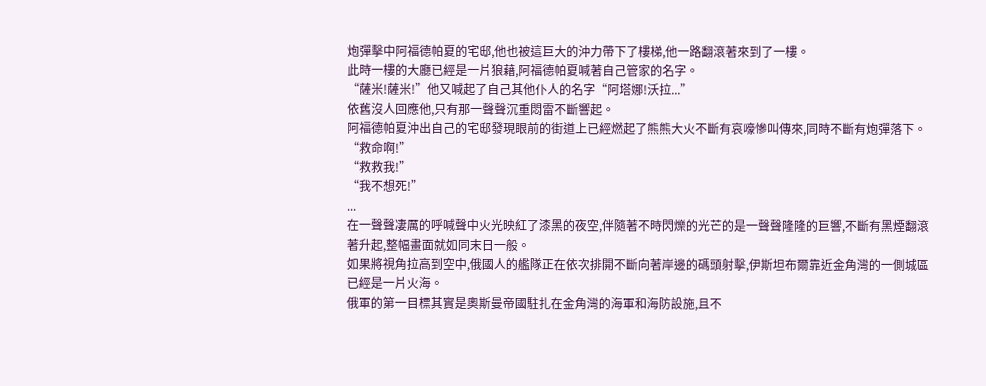炮彈擊中阿福德帕夏的宅邸,他也被這巨大的沖力帶下了樓梯,他一路翻滾著來到了一樓。
此時一樓的大廳已經是一片狼藉,阿福德帕夏喊著自己管家的名字。
“薩米!薩米!”他又喊起了自己其他仆人的名字“阿塔娜!沃拉...”
依舊沒人回應他,只有那一聲聲沉重悶雷不斷響起。
阿福德帕夏沖出自己的宅邸發現眼前的街道上已經燃起了熊熊大火不斷有哀嚎慘叫傳來,同時不斷有炮彈落下。
“救命啊!”
“救救我!”
“我不想死!”
...
在一聲聲凄厲的呼喊聲中火光映紅了漆黑的夜空,伴隨著不時閃爍的光芒的是一聲聲隆隆的巨響,不斷有黑煙翻滾著升起,整幅畫面就如同末日一般。
如果將視角拉高到空中,俄國人的艦隊正在依次排開不斷向著岸邊的碼頭射擊,伊斯坦布爾靠近金角灣的一側城區已經是一片火海。
俄軍的第一目標其實是奧斯曼帝國駐扎在金角灣的海軍和海防設施,且不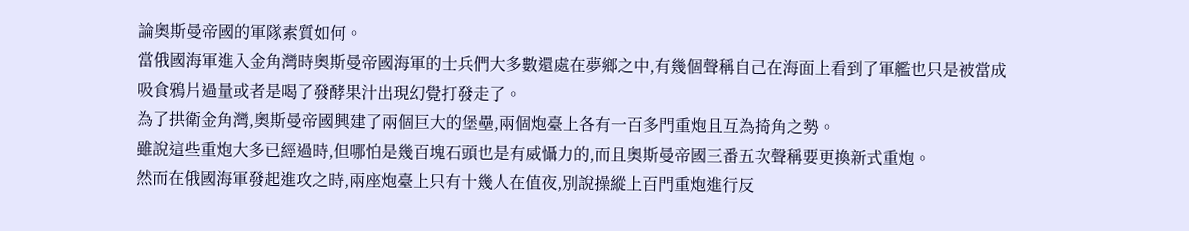論奧斯曼帝國的軍隊素質如何。
當俄國海軍進入金角灣時奧斯曼帝國海軍的士兵們大多數還處在夢鄉之中,有幾個聲稱自己在海面上看到了軍艦也只是被當成吸食鴉片過量或者是喝了發酵果汁出現幻覺打發走了。
為了拱衛金角灣,奧斯曼帝國興建了兩個巨大的堡壘,兩個炮臺上各有一百多門重炮且互為掎角之勢。
雖說這些重炮大多已經過時,但哪怕是幾百塊石頭也是有威懾力的,而且奧斯曼帝國三番五次聲稱要更換新式重炮。
然而在俄國海軍發起進攻之時,兩座炮臺上只有十幾人在值夜,別說操縱上百門重炮進行反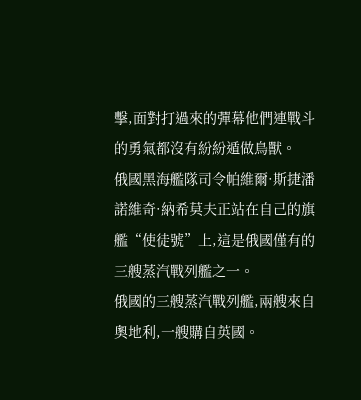擊,面對打過來的彈幕他們連戰斗的勇氣都沒有紛紛遁做鳥獸。
俄國黑海艦隊司令帕維爾·斯捷潘諾維奇·納希莫夫正站在自己的旗艦“使徒號”上,這是俄國僅有的三艘蒸汽戰列艦之一。
俄國的三艘蒸汽戰列艦,兩艘來自奧地利,一艘購自英國。